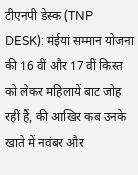टीएनपी डेस्क (TNP DESK): मंईयां सम्मान योजना की 16 वीं और 17 वीं किस्त को लेकर महिलायें बाट जोह रहीं हैं, की आखिर कब उनके खाते में नवंबर और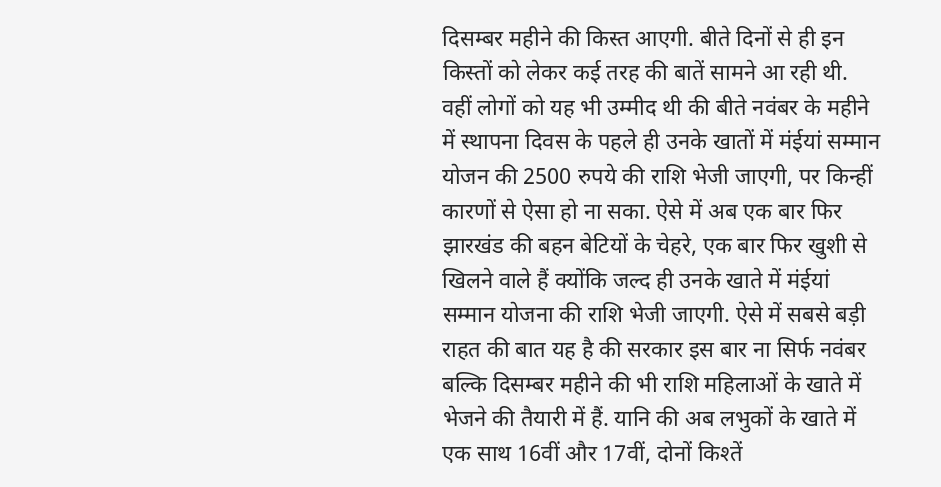दिसम्बर महीने की किस्त आएगी. बीते दिनों से ही इन किस्तों को लेकर कई तरह की बातें सामने आ रही थी. वहीं लोगों को यह भी उम्मीद थी की बीते नवंबर के महीने में स्थापना दिवस के पहले ही उनके खातों में मंईयां सम्मान योजन की 2500 रुपये की राशि भेजी जाएगी, पर किन्हीं कारणों से ऐसा हो ना सका. ऐसे में अब एक बार फिर झारखंड की बहन बेटियों के चेहरे, एक बार फिर खुशी से खिलने वाले हैं क्योंकि जल्द ही उनके खाते में मंईयां सम्मान योजना की राशि भेजी जाएगी. ऐसे में सबसे बड़ी राहत की बात यह है की सरकार इस बार ना सिर्फ नवंबर बल्कि दिसम्बर महीने की भी राशि महिलाओं के खाते में भेजने की तैयारी में हैं. यानि की अब लभुकों के खाते में एक साथ 16वीं और 17वीं, दोनों किश्तें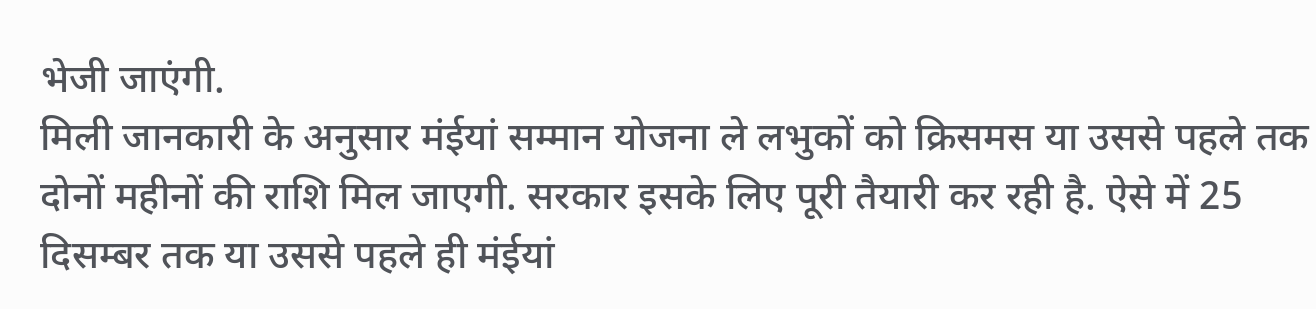भेजी जाएंगी.
मिली जानकारी के अनुसार मंईयां सम्मान योजना ले लभुकों को क्रिसमस या उससे पहले तक दोनों महीनों की राशि मिल जाएगी. सरकार इसके लिए पूरी तैयारी कर रही है. ऐसे में 25 दिसम्बर तक या उससे पहले ही मंईयां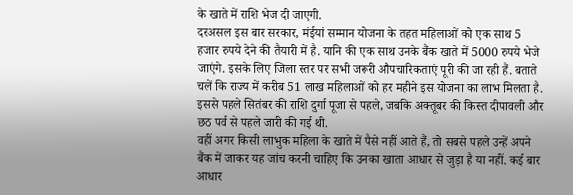के खाते में राशि भेज दी जाएगी.
दरअसल इस बार सरकार, मंईयां सम्मान योजना के तहत महिलाओं को एक साथ 5 हजार रुपये देने की तैयारी में है. यानि की एक साथ उनके बैंक खाते में 5000 रुपये भेजे जाएंगे. इसके लिए जिला स्तर पर सभी जरूरी औपचारिकताएं पूरी की जा रही हैं. बताते चलें कि राज्य में करीब 51 लाख महिलाओं को हर महीने इस योजना का लाभ मिलता है. इससे पहले सितंबर की राशि दुर्गा पूजा से पहले, जबकि अक्तूबर की किस्त दीपावली और छठ पर्व से पहले जारी की गई थी.
वहीं अगर किसी लाभुक महिला के खाते में पैसे नहीं आते हैं, तो सबसे पहले उन्हें अपने बैंक में जाकर यह जांच करनी चाहिए कि उनका खाता आधार से जुड़ा है या नहीं. कई बार आधार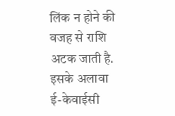लिंक न होने की वजह से राशि अटक जाती है. इसके अलावा ई-केवाईसी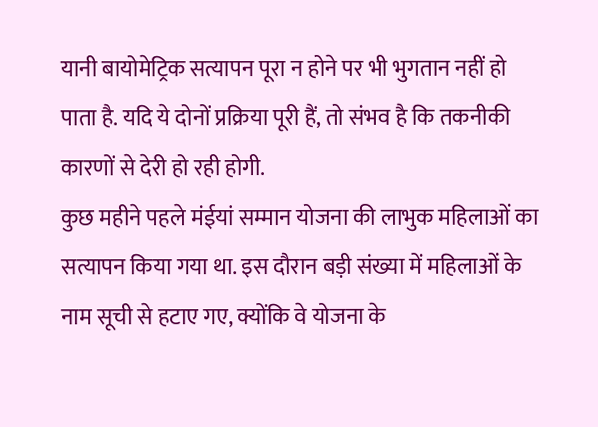यानी बायोमेट्रिक सत्यापन पूरा न होने पर भी भुगतान नहीं हो पाता है. यदि ये दोनों प्रक्रिया पूरी हैं, तो संभव है कि तकनीकी कारणों से देरी हो रही होगी.
कुछ महीने पहले मंईयां सम्मान योजना की लाभुक महिलाओं का सत्यापन किया गया था. इस दौरान बड़ी संख्या में महिलाओं के नाम सूची से हटाए गए, क्योंकि वे योजना के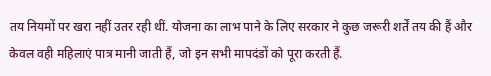तय नियमों पर खरा नहीं उतर रही थीं. योजना का लाभ पाने के लिए सरकार ने कुछ जरूरी शर्तें तय की हैं और केवल वही महिलाएं पात्र मानी जाती हैं, जो इन सभी मापदंडों को पूरा करती हैं.